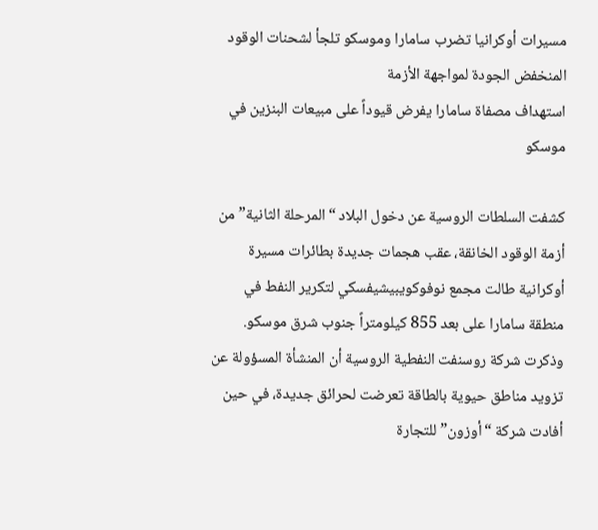مسيرات أوكرانيا تضرب سامارا وموسكو تلجأ لشحنات الوقود المنخفض الجودة لمواجهة الأزمة
استهداف مصفاة سامارا يفرض قيوداً على مبيعات البنزين في موسكو

كشفت السلطات الروسية عن دخول البلاد “المرحلة الثانية” من أزمة الوقود الخانقة، عقب هجمات جديدة بطائرات مسيرة أوكرانية طالت مجمع نوفوكويبيشيفسكي لتكرير النفط في منطقة سامارا على بعد 855 كيلومتراً جنوب شرق موسكو.
وذكرت شركة روسنفت النفطية الروسية أن المنشأة المسؤولة عن تزويد مناطق حيوية بالطاقة تعرضت لحرائق جديدة، في حين أفادت شركة “أوزون” للتجارة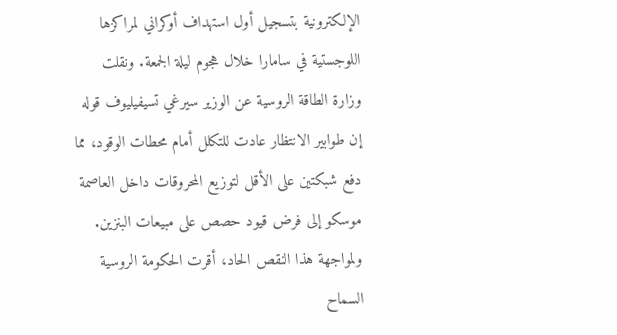الإلكترونية بتسجيل أول استهداف أوكراني لمراكزها اللوجستية في سامارا خلال هجوم ليلة الجمعة. ونقلت وزارة الطاقة الروسية عن الوزير سيرغي تسيفيليوف قوله إن طوابير الانتظار عادت للتكلل أمام محطات الوقود، مما دفع شبكتين على الأقل لتوزيع المحروقات داخل العاصمة موسكو إلى فرض قيود حصص على مبيعات البنزين.
ولمواجهة هذا النقص الحاد، أقرت الحكومة الروسية السماح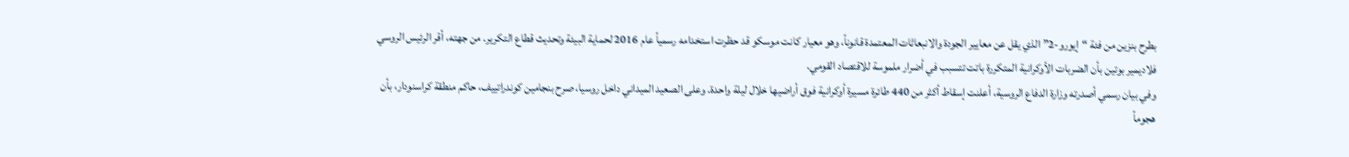بطرح بنزين من فئة “إيورو-2” الذي يقل عن معايير الجودة والانبعاثات المعتمدة قانوناً، وهو معيار كانت موسكو قد حظرت استخدامه رسمياً عام 2016 لحماية البيئة وتحديث قطاع التكرير. من جهته، أقر الرئيس الروسي فلاديمير بوتين بأن الضربات الأوكرانية المتكررة باتت تتسبب في أضرار ملموسة للاقتصاد القومي.
وفي بيان رسمي أصدرته وزارة الدفاع الروسية، أعلنت إسقاط أكثر من 440 طائرة مسيرة أوكرانية فوق أراضيها خلال ليلة واحدة. وعلى الصعيد الميداني داخل روسيا، صرح بنجامين كوندراتييف، حاكم منطقة كراسنودار، بأن هجوماً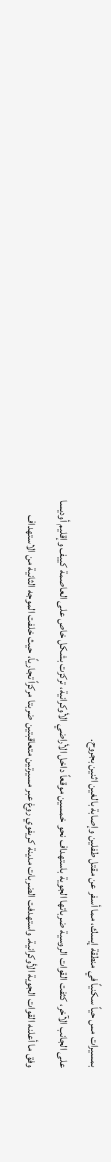بمسيرات مس حياً سكنياً في منطقة إيسك، مما أسفر عن مقتل طفلين وإصابة بالغين اثنين بجروح.
على الجانب الآخر، كثفت القوات الروسية ضرباتها الجوية باستهداف نحو خمسين موقعاً داخل الأراضي الأوكرانية، تركزت بشكل خاص على العاصمة كييف وإقليم أوديسا وفق ما أعلنه القوات الجوية الأوكرانية. واستهدفت الضربات مدينة كريفوي روغ عبر مسيرتين متعاقبتين ضربتا مركزاً تجارياً، حيث خلفت الموجه الثانية من الاستهداف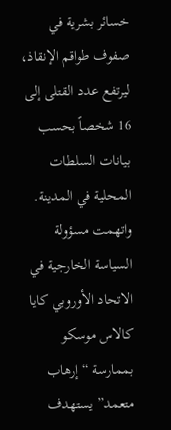خسائر بشرية في صفوف طواقم الإنقاذ، ليرتفع عدد القتلى إلى 16 شخصاً بحسب بيانات السلطات المحلية في المدينة.
واتهمت مسؤولة السياسة الخارجية في الاتحاد الأوروبي كايا كالاس موسكو بممارسة “إرهاب متعمد” يستهدف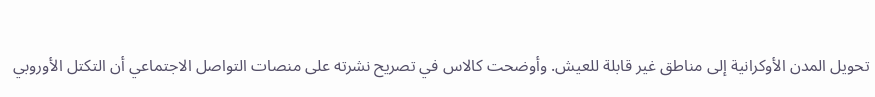تحويل المدن الأوكرانية إلى مناطق غير قابلة للعيش. وأوضحت كالاس في تصريح نشرته على منصات التواصل الاجتماعي أن التكتل الأوروبي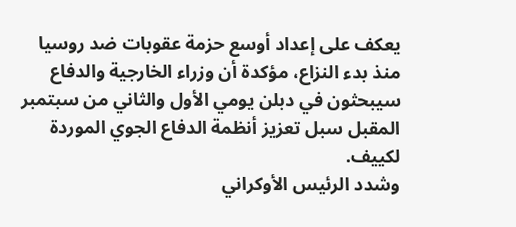يعكف على إعداد أوسع حزمة عقوبات ضد روسيا منذ بدء النزاع، مؤكدة أن وزراء الخارجية والدفاع سيبحثون في دبلن يومي الأول والثاني من سبتمبر المقبل سبل تعزيز أنظمة الدفاع الجوي الموردة لكييف.
وشدد الرئيس الأوكراني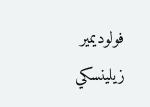فولوديمير زيلينسكي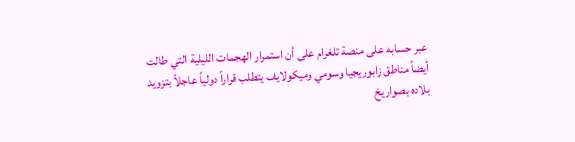عبر حسابه على منصة تلغرام على أن استمرار الهجمات الليلية التي طالت أيضاً مناطق زابوريجيا وسومي وميكولايف يتطلب قراراً دولياً عاجلاً بتزويد بلاده بصواريخ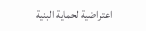اعتراضية لحماية البنية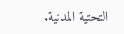التحتية المدنية.